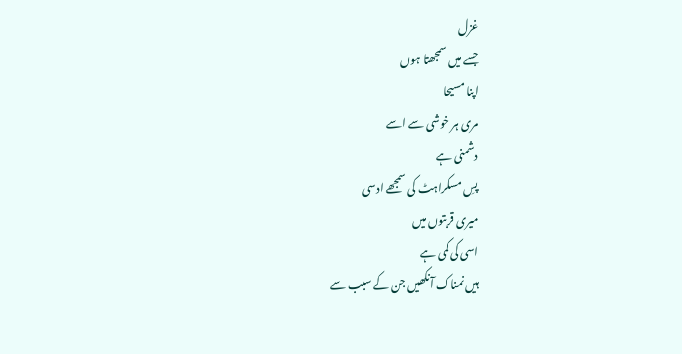غزل
جسے میں سمجھتا ہوں
اپنا مسیحا
مری ہر خوشی سے اسے
دشمنی ہے
پسِ مسکراہٹ کی سمجھے ادسی
میری قربتوں میں
اسی کی کمی ہے
ہیں نمناک آنکھیں جن کے سبب سے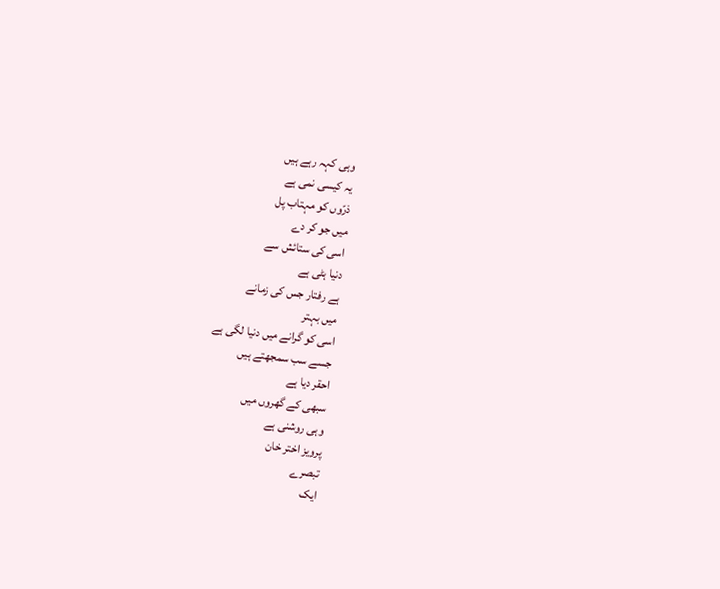وہی کہہ رہے ہیں
یہ کیسی نمی ہے
ذرّوں کو مہتاب پل
میں جو کر دے
اسی کی ستائش سے
دنیا ہٹی ہے
ہے رفتار جس کی زمانے
میں بہتر
اسی کو گرانے میں دنیا لگی ہے
جسے سب سمجھتے ہیں
احقر دیا ہے
سبھی کے گھروں میں
وہی روشنی ہے
پرویز اختر خان
تبصرے
ایک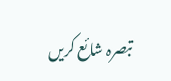تبصرہ شائع کریں